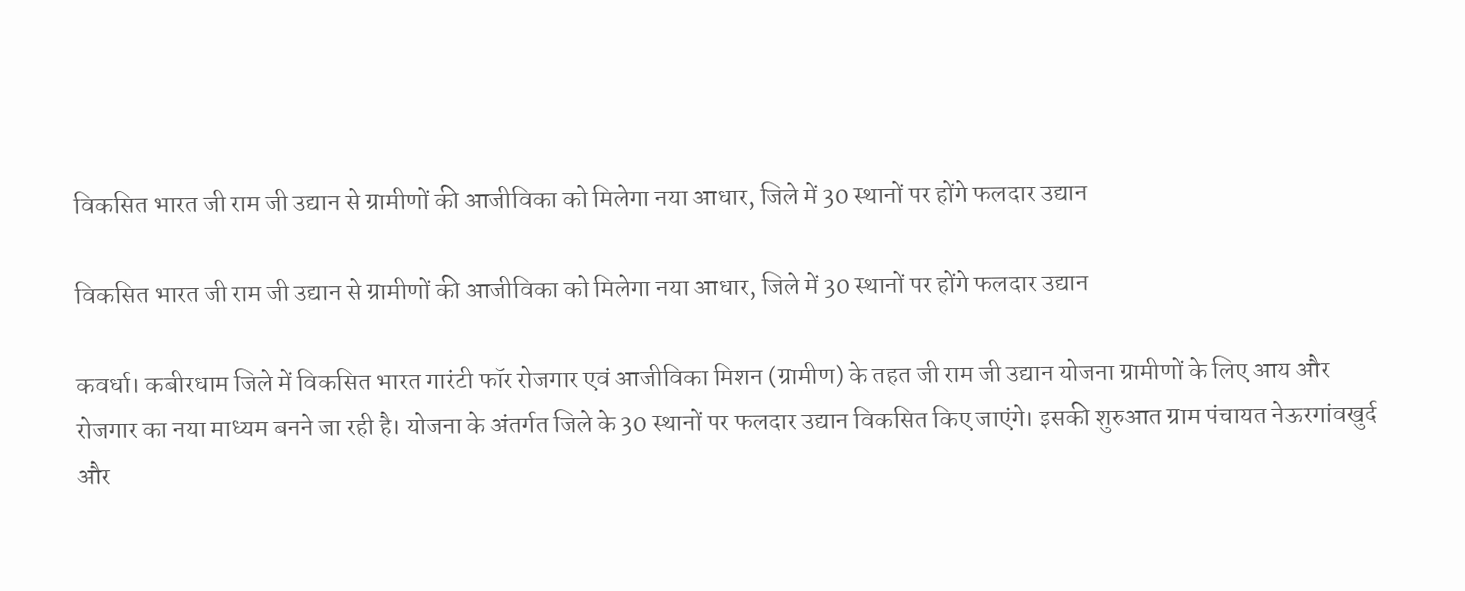विकसित भारत जी राम जी उद्यान से ग्रामीणों की आजीविका को मिलेगा नया आधार, जिले में 30 स्थानों पर होंगे फलदार उद्यान

विकसित भारत जी राम जी उद्यान से ग्रामीणों की आजीविका को मिलेगा नया आधार, जिले में 30 स्थानों पर होंगे फलदार उद्यान

कवर्धा। कबीरधाम जिले में विकसित भारत गारंटी फॉर रोजगार एवं आजीविका मिशन (ग्रामीण) के तहत जी राम जी उद्यान योजना ग्रामीणों के लिए आय और रोजगार का नया माध्यम बनने जा रही है। योजना के अंतर्गत जिले के 30 स्थानों पर फलदार उद्यान विकसित किए जाएंगे। इसकी शुरुआत ग्राम पंचायत नेऊरगांवखुर्द और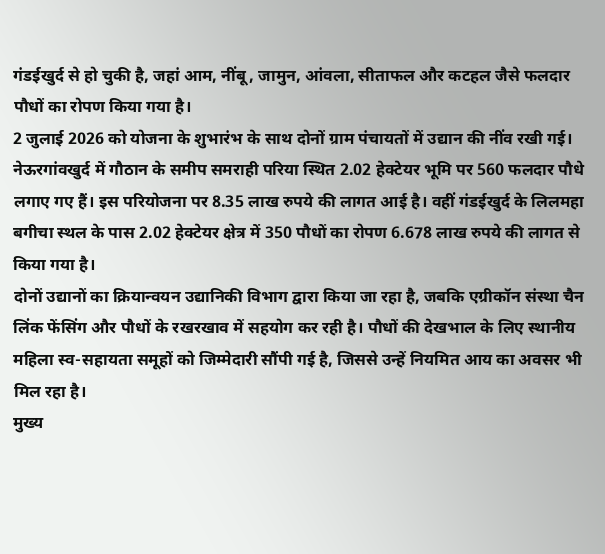गंडईखुर्द से हो चुकी है, जहां आम, नींबू, जामुन, आंवला, सीताफल और कटहल जैसे फलदार पौधों का रोपण किया गया है।
2 जुलाई 2026 को योजना के शुभारंभ के साथ दोनों ग्राम पंचायतों में उद्यान की नींव रखी गई। नेऊरगांवखुर्द में गौठान के समीप समराही परिया स्थित 2.02 हेक्टेयर भूमि पर 560 फलदार पौधे लगाए गए हैं। इस परियोजना पर 8.35 लाख रुपये की लागत आई है। वहीं गंडईखुर्द के लिलमहा बगीचा स्थल के पास 2.02 हेक्टेयर क्षेत्र में 350 पौधों का रोपण 6.678 लाख रुपये की लागत से किया गया है।
दोनों उद्यानों का क्रियान्वयन उद्यानिकी विभाग द्वारा किया जा रहा है, जबकि एग्रीकॉन संस्था चैन लिंक फेंसिंग और पौधों के रखरखाव में सहयोग कर रही है। पौधों की देखभाल के लिए स्थानीय महिला स्व-सहायता समूहों को जिम्मेदारी सौंपी गई है, जिससे उन्हें नियमित आय का अवसर भी मिल रहा है।
मुख्य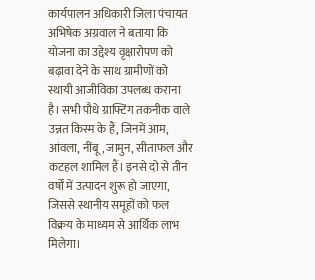कार्यपालन अधिकारी जिला पंचायत अभिषेक अग्रवाल ने बताया कि योजना का उद्देश्य वृक्षारोपण को बढ़ावा देने के साथ ग्रामीणों को स्थायी आजीविका उपलब्ध कराना है। सभी पौधे ग्राफ्टिंग तकनीक वाले उन्नत किस्म के हैं, जिनमें आम, आंवला, नींबू, जामुन, सीताफल और कटहल शामिल हैं। इनसे दो से तीन वर्षों में उत्पादन शुरू हो जाएगा, जिससे स्थानीय समूहों को फल विक्रय के माध्यम से आर्थिक लाभ मिलेगा।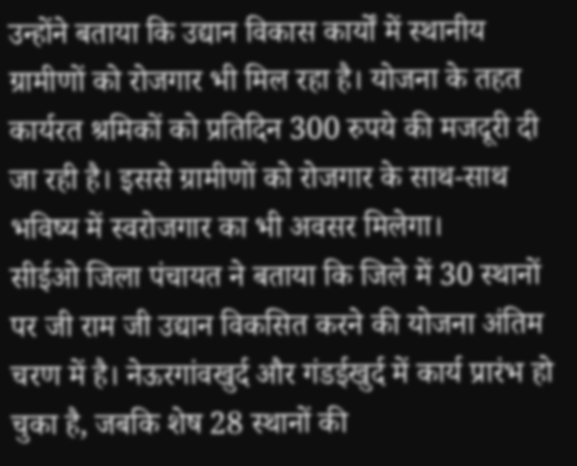उन्होंने बताया कि उद्यान विकास कार्यों में स्थानीय ग्रामीणों को रोजगार भी मिल रहा है। योजना के तहत कार्यरत श्रमिकों को प्रतिदिन 300 रुपये की मजदूरी दी जा रही है। इससे ग्रामीणों को रोजगार के साथ-साथ भविष्य में स्वरोजगार का भी अवसर मिलेगा।
सीईओ जिला पंचायत ने बताया कि जिले में 30 स्थानों पर जी राम जी उद्यान विकसित करने की योजना अंतिम चरण में है। नेऊरगांवखुर्द और गंडईखुर्द में कार्य प्रारंभ हो चुका है, जबकि शेष 28 स्थानों की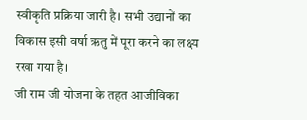स्वीकृति प्रक्रिया जारी है। सभी उद्यानों का विकास इसी वर्षा ऋतु में पूरा करने का लक्ष्य रखा गया है।
जी राम जी योजना के तहत आजीविका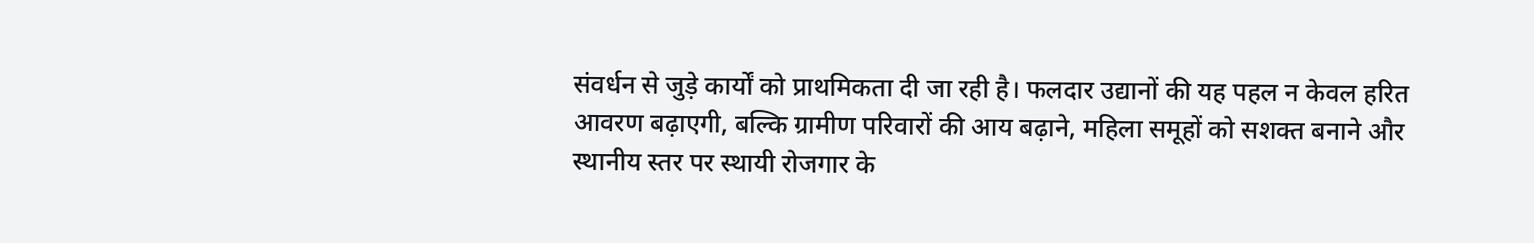संवर्धन से जुड़े कार्यों को प्राथमिकता दी जा रही है। फलदार उद्यानों की यह पहल न केवल हरित आवरण बढ़ाएगी, बल्कि ग्रामीण परिवारों की आय बढ़ाने, महिला समूहों को सशक्त बनाने और स्थानीय स्तर पर स्थायी रोजगार के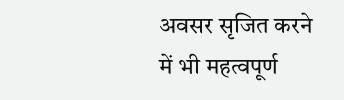अवसर सृजित करने में भी महत्वपूर्ण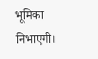भूमिका निभाएगी।